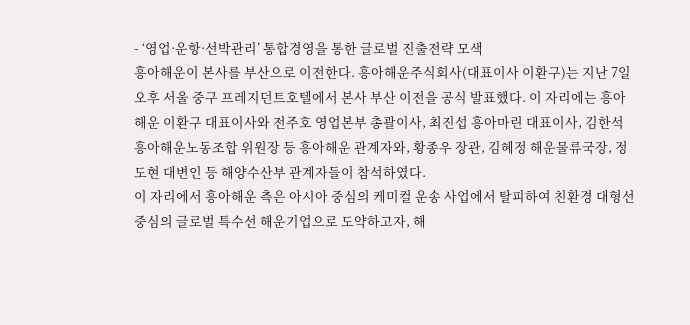- ‘영업·운항·선박관리’ 통합경영을 통한 글로벌 진출전략 모색
흥아해운이 본사를 부산으로 이전한다. 흥아해운주식회사(대표이사 이환구)는 지난 7일 오후 서울 중구 프레지던트호텔에서 본사 부산 이전을 공식 발표했다. 이 자리에는 흥아해운 이환구 대표이사와 전주호 영업본부 총괄이사, 최진섭 흥아마린 대표이사, 김한석 흥아해운노동조합 위원장 등 흥아해운 관계자와, 황종우 장관, 김혜정 해운물류국장, 정도현 대변인 등 해양수산부 관계자들이 참석하였다.
이 자리에서 흥아해운 측은 아시아 중심의 케미컬 운송 사업에서 탈피하여 친환경 대형선 중심의 글로벌 특수선 해운기업으로 도약하고자, 해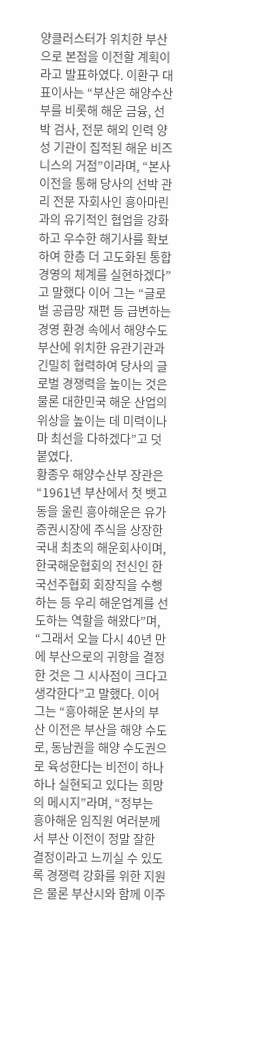양클러스터가 위치한 부산으로 본점을 이전할 계획이라고 발표하였다. 이환구 대표이사는 “부산은 해양수산부를 비롯해 해운 금융, 선박 검사, 전문 해외 인력 양성 기관이 집적된 해운 비즈니스의 거점”이라며, “본사 이전을 통해 당사의 선박 관리 전문 자회사인 흥아마린과의 유기적인 협업을 강화하고 우수한 해기사를 확보하여 한층 더 고도화된 통합 경영의 체계를 실현하겠다”고 말했다 이어 그는 “글로벌 공급망 재편 등 급변하는 경영 환경 속에서 해양수도 부산에 위치한 유관기관과 긴밀히 협력하여 당사의 글로벌 경쟁력을 높이는 것은 물론 대한민국 해운 산업의 위상을 높이는 데 미력이나마 최선을 다하겠다”고 덧붙였다.
황종우 해양수산부 장관은 “1961년 부산에서 첫 뱃고동을 울린 흥아해운은 유가증권시장에 주식을 상장한 국내 최초의 해운회사이며, 한국해운협회의 전신인 한국선주협회 회장직을 수행하는 등 우리 해운업계를 선도하는 역할을 해왔다”며, “그래서 오늘 다시 40년 만에 부산으로의 귀항을 결정한 것은 그 시사점이 크다고 생각한다”고 말했다. 이어 그는 “흥아해운 본사의 부산 이전은 부산을 해양 수도로, 동남권을 해양 수도권으로 육성한다는 비전이 하나하나 실현되고 있다는 희망의 메시지”라며, “정부는 흥아해운 임직원 여러분께서 부산 이전이 정말 잘한 결정이라고 느끼실 수 있도록 경쟁력 강화를 위한 지원은 물론 부산시와 함께 이주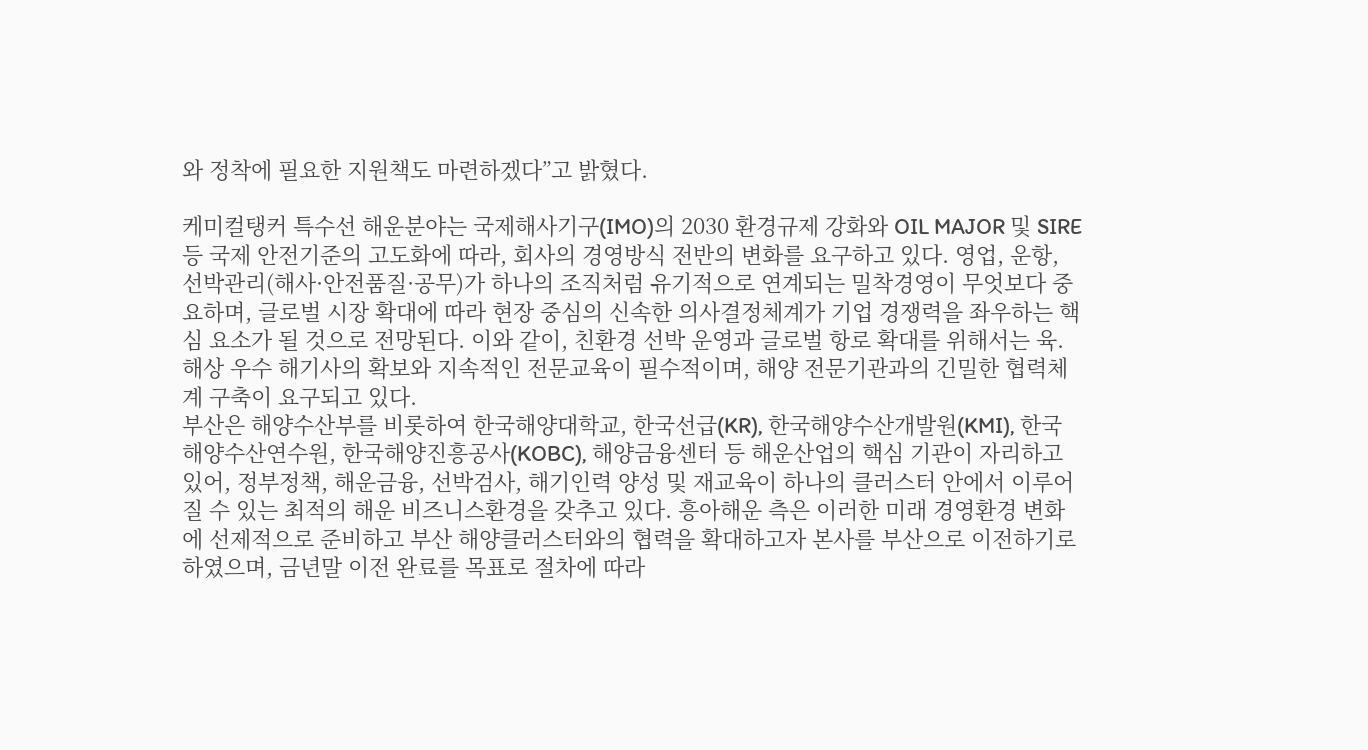와 정착에 필요한 지원책도 마련하겠다”고 밝혔다.

케미컬탱커 특수선 해운분야는 국제해사기구(IMO)의 2030 환경규제 강화와 OIL MAJOR 및 SIRE 등 국제 안전기준의 고도화에 따라, 회사의 경영방식 전반의 변화를 요구하고 있다. 영업, 운항, 선박관리(해사·안전품질·공무)가 하나의 조직처럼 유기적으로 연계되는 밀착경영이 무엇보다 중요하며, 글로벌 시장 확대에 따라 현장 중심의 신속한 의사결정체계가 기업 경쟁력을 좌우하는 핵심 요소가 될 것으로 전망된다. 이와 같이, 친환경 선박 운영과 글로벌 항로 확대를 위해서는 육.해상 우수 해기사의 확보와 지속적인 전문교육이 필수적이며, 해양 전문기관과의 긴밀한 협력체계 구축이 요구되고 있다.
부산은 해양수산부를 비롯하여 한국해양대학교, 한국선급(KR), 한국해양수산개발원(KMI), 한국해양수산연수원, 한국해양진흥공사(KOBC), 해양금융센터 등 해운산업의 핵심 기관이 자리하고 있어, 정부정책, 해운금융, 선박검사, 해기인력 양성 및 재교육이 하나의 클러스터 안에서 이루어질 수 있는 최적의 해운 비즈니스환경을 갖추고 있다. 흥아해운 측은 이러한 미래 경영환경 변화에 선제적으로 준비하고 부산 해양클러스터와의 협력을 확대하고자 본사를 부산으로 이전하기로 하였으며, 금년말 이전 완료를 목표로 절차에 따라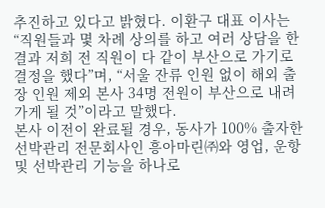추진하고 있다고 밝혔다. 이환구 대표 이사는 “직원들과 몇 차례 상의를 하고 여러 상담을 한 결과 저희 전 직원이 다 같이 부산으로 가기로 결정을 했다”며, “서울 잔류 인원 없이 해외 출장 인원 제외 본사 34명 전원이 부산으로 내려가게 될 것”이라고 말했다.
본사 이전이 완료될 경우, 동사가 100% 출자한 선박관리 전문회사인 흥아마린㈜와 영업, 운항 및 선박관리 기능을 하나로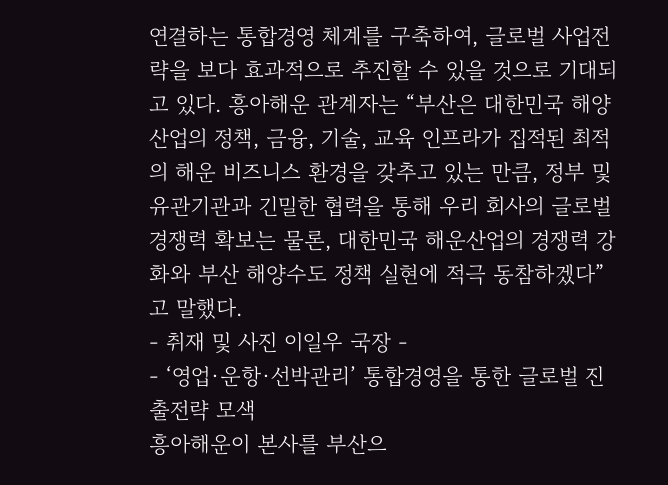연결하는 통합경영 체계를 구축하여, 글로벌 사업전략을 보다 효과적으로 추진할 수 있을 것으로 기대되고 있다. 흥아해운 관계자는 “부산은 대한민국 해양산업의 정책, 금융, 기술, 교육 인프라가 집적된 최적의 해운 비즈니스 환경을 갖추고 있는 만큼, 정부 및 유관기관과 긴밀한 협력을 통해 우리 회사의 글로벌 경쟁력 확보는 물론, 대한민국 해운산업의 경쟁력 강화와 부산 해양수도 정책 실현에 적극 동참하겠다”고 말했다.
- 취재 및 사진 이일우 국장 -
- ‘영업·운항·선박관리’ 통합경영을 통한 글로벌 진출전략 모색
흥아해운이 본사를 부산으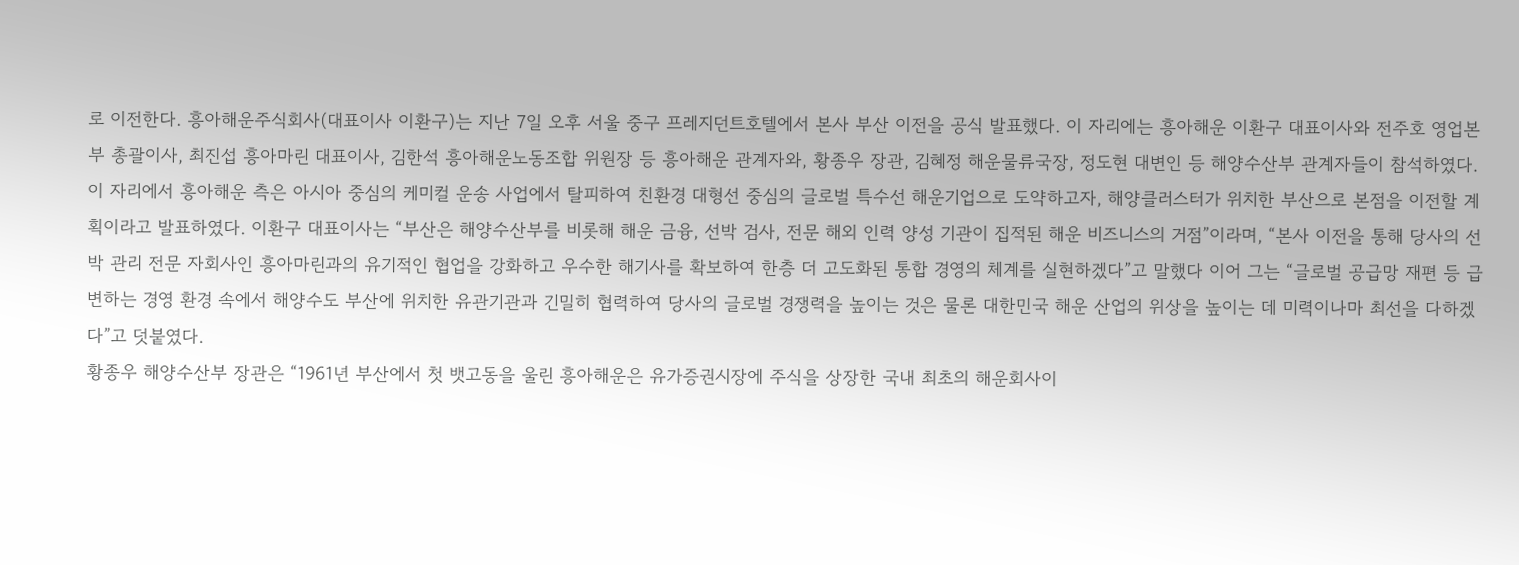로 이전한다. 흥아해운주식회사(대표이사 이환구)는 지난 7일 오후 서울 중구 프레지던트호텔에서 본사 부산 이전을 공식 발표했다. 이 자리에는 흥아해운 이환구 대표이사와 전주호 영업본부 총괄이사, 최진섭 흥아마린 대표이사, 김한석 흥아해운노동조합 위원장 등 흥아해운 관계자와, 황종우 장관, 김혜정 해운물류국장, 정도현 대변인 등 해양수산부 관계자들이 참석하였다.
이 자리에서 흥아해운 측은 아시아 중심의 케미컬 운송 사업에서 탈피하여 친환경 대형선 중심의 글로벌 특수선 해운기업으로 도약하고자, 해양클러스터가 위치한 부산으로 본점을 이전할 계획이라고 발표하였다. 이환구 대표이사는 “부산은 해양수산부를 비롯해 해운 금융, 선박 검사, 전문 해외 인력 양성 기관이 집적된 해운 비즈니스의 거점”이라며, “본사 이전을 통해 당사의 선박 관리 전문 자회사인 흥아마린과의 유기적인 협업을 강화하고 우수한 해기사를 확보하여 한층 더 고도화된 통합 경영의 체계를 실현하겠다”고 말했다 이어 그는 “글로벌 공급망 재편 등 급변하는 경영 환경 속에서 해양수도 부산에 위치한 유관기관과 긴밀히 협력하여 당사의 글로벌 경쟁력을 높이는 것은 물론 대한민국 해운 산업의 위상을 높이는 데 미력이나마 최선을 다하겠다”고 덧붙였다.
황종우 해양수산부 장관은 “1961년 부산에서 첫 뱃고동을 울린 흥아해운은 유가증권시장에 주식을 상장한 국내 최초의 해운회사이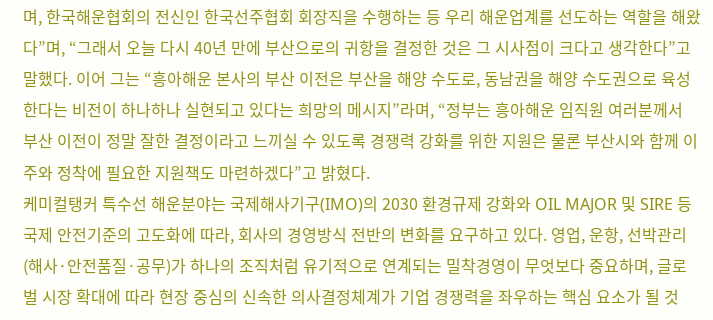며, 한국해운협회의 전신인 한국선주협회 회장직을 수행하는 등 우리 해운업계를 선도하는 역할을 해왔다”며, “그래서 오늘 다시 40년 만에 부산으로의 귀항을 결정한 것은 그 시사점이 크다고 생각한다”고 말했다. 이어 그는 “흥아해운 본사의 부산 이전은 부산을 해양 수도로, 동남권을 해양 수도권으로 육성한다는 비전이 하나하나 실현되고 있다는 희망의 메시지”라며, “정부는 흥아해운 임직원 여러분께서 부산 이전이 정말 잘한 결정이라고 느끼실 수 있도록 경쟁력 강화를 위한 지원은 물론 부산시와 함께 이주와 정착에 필요한 지원책도 마련하겠다”고 밝혔다.
케미컬탱커 특수선 해운분야는 국제해사기구(IMO)의 2030 환경규제 강화와 OIL MAJOR 및 SIRE 등 국제 안전기준의 고도화에 따라, 회사의 경영방식 전반의 변화를 요구하고 있다. 영업, 운항, 선박관리(해사·안전품질·공무)가 하나의 조직처럼 유기적으로 연계되는 밀착경영이 무엇보다 중요하며, 글로벌 시장 확대에 따라 현장 중심의 신속한 의사결정체계가 기업 경쟁력을 좌우하는 핵심 요소가 될 것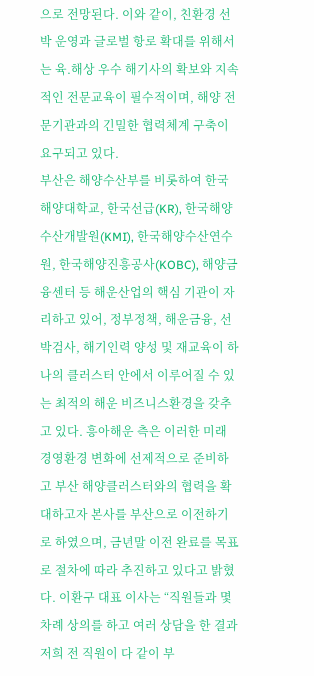으로 전망된다. 이와 같이, 친환경 선박 운영과 글로벌 항로 확대를 위해서는 육.해상 우수 해기사의 확보와 지속적인 전문교육이 필수적이며, 해양 전문기관과의 긴밀한 협력체계 구축이 요구되고 있다.
부산은 해양수산부를 비롯하여 한국해양대학교, 한국선급(KR), 한국해양수산개발원(KMI), 한국해양수산연수원, 한국해양진흥공사(KOBC), 해양금융센터 등 해운산업의 핵심 기관이 자리하고 있어, 정부정책, 해운금융, 선박검사, 해기인력 양성 및 재교육이 하나의 클러스터 안에서 이루어질 수 있는 최적의 해운 비즈니스환경을 갖추고 있다. 흥아해운 측은 이러한 미래 경영환경 변화에 선제적으로 준비하고 부산 해양클러스터와의 협력을 확대하고자 본사를 부산으로 이전하기로 하였으며, 금년말 이전 완료를 목표로 절차에 따라 추진하고 있다고 밝혔다. 이환구 대표 이사는 “직원들과 몇 차례 상의를 하고 여러 상담을 한 결과 저희 전 직원이 다 같이 부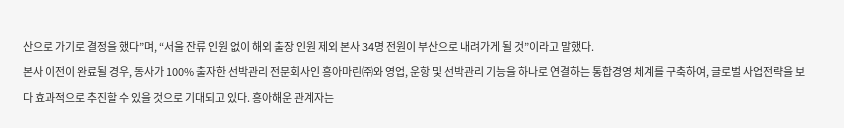산으로 가기로 결정을 했다”며, “서울 잔류 인원 없이 해외 출장 인원 제외 본사 34명 전원이 부산으로 내려가게 될 것”이라고 말했다.
본사 이전이 완료될 경우, 동사가 100% 출자한 선박관리 전문회사인 흥아마린㈜와 영업, 운항 및 선박관리 기능을 하나로 연결하는 통합경영 체계를 구축하여, 글로벌 사업전략을 보다 효과적으로 추진할 수 있을 것으로 기대되고 있다. 흥아해운 관계자는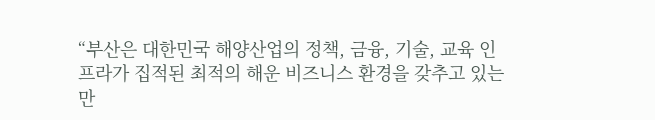“부산은 대한민국 해양산업의 정책, 금융, 기술, 교육 인프라가 집적된 최적의 해운 비즈니스 환경을 갖추고 있는 만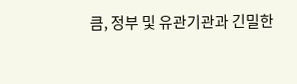큼, 정부 및 유관기관과 긴밀한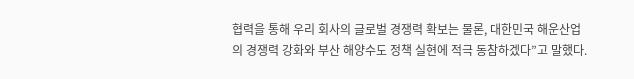협력을 통해 우리 회사의 글로벌 경쟁력 확보는 물론, 대한민국 해운산업의 경쟁력 강화와 부산 해양수도 정책 실현에 적극 동참하겠다”고 말했다.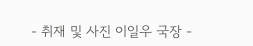- 취재 및 사진 이일우 국장 -